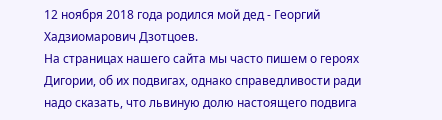12 ноября 2018 года родился мой дед - Георгий Хадзиомарович Дзотцоев.
На страницах нашего сайта мы часто пишем о героях Дигории, об их подвигах, однако справедливости ради надо сказать, что львиную долю настоящего подвига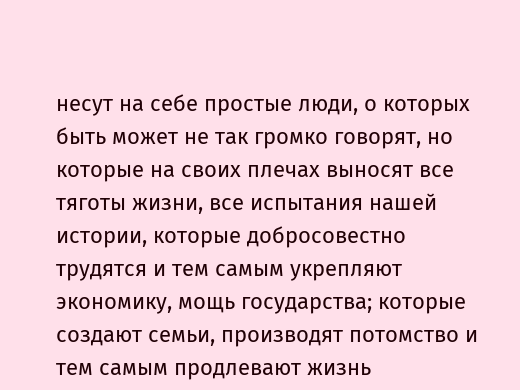несут на себе простые люди, о которых быть может не так громко говорят, но которые на своих плечах выносят все тяготы жизни, все испытания нашей истории, которые добросовестно трудятся и тем самым укрепляют экономику, мощь государства; которые создают семьи, производят потомство и тем самым продлевают жизнь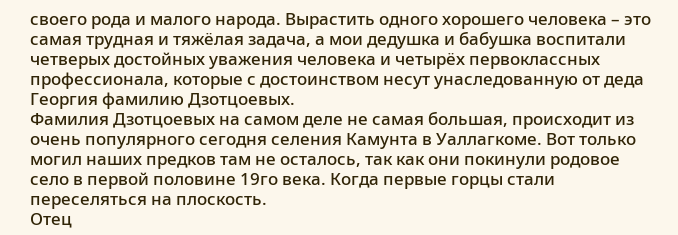своего рода и малого народа. Вырастить одного хорошего человека – это самая трудная и тяжёлая задача, а мои дедушка и бабушка воспитали четверых достойных уважения человека и четырёх первоклассных профессионала, которые с достоинством несут унаследованную от деда Георгия фамилию Дзотцоевых.
Фамилия Дзотцоевых на самом деле не самая большая, происходит из очень популярного сегодня селения Камунта в Уаллагкоме. Вот только могил наших предков там не осталось, так как они покинули родовое село в первой половине 19го века. Когда первые горцы стали переселяться на плоскость.
Отец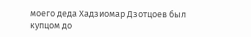моего деда Хадзиомар Дзотцоев был купцом до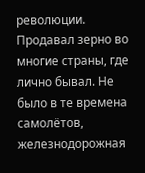революции. Продавал зерно во многие страны, где лично бывал. Не было в те времена самолётов, железнодорожная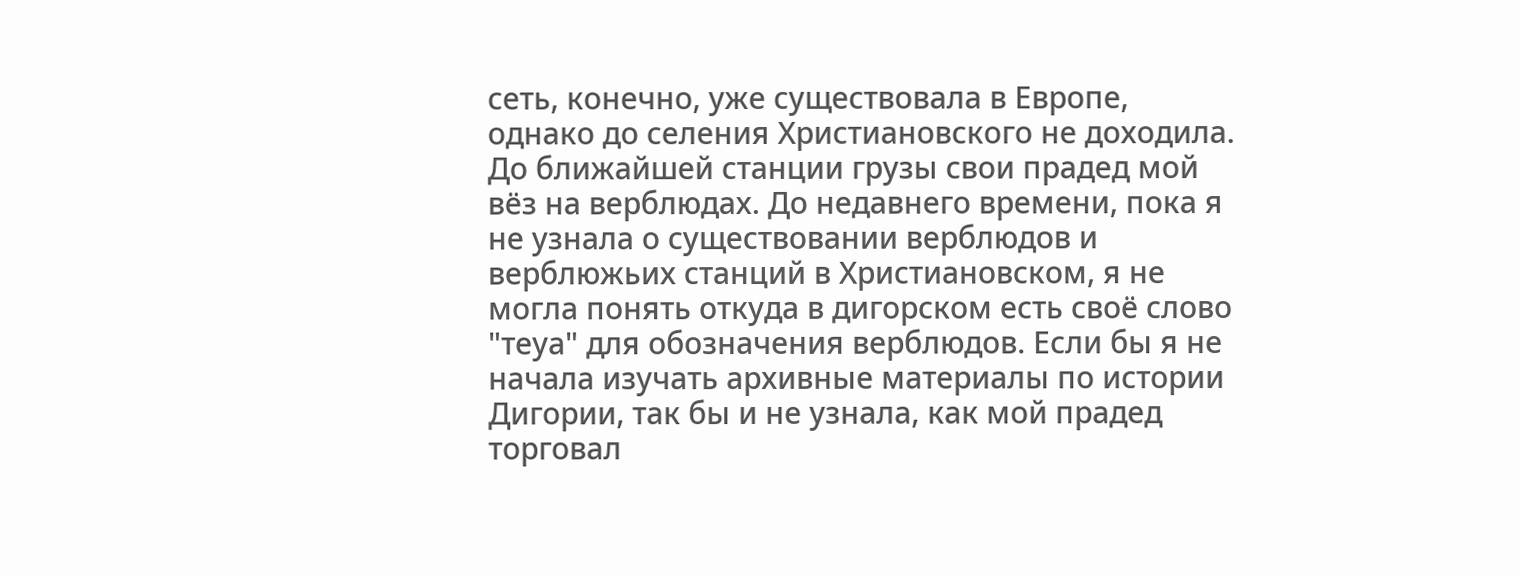сеть, конечно, уже существовала в Европе, однако до селения Христиановского не доходила. До ближайшей станции грузы свои прадед мой вёз на верблюдах. До недавнего времени, пока я не узнала о существовании верблюдов и верблюжьих станций в Христиановском, я не могла понять откуда в дигорском есть своё слово "теуа" для обозначения верблюдов. Если бы я не начала изучать архивные материалы по истории Дигории, так бы и не узнала, как мой прадед торговал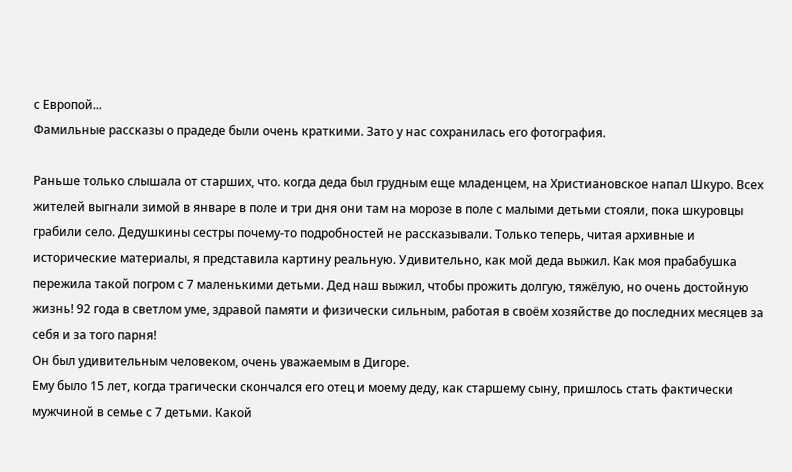с Европой...
Фамильные рассказы о прадеде были очень краткими. Зато у нас сохранилась его фотография.

Раньше только слышала от старших, что. когда деда был грудным еще младенцем, на Христиановское напал Шкуро. Всех жителей выгнали зимой в январе в поле и три дня они там на морозе в поле с малыми детьми стояли, пока шкуровцы грабили село. Дедушкины сестры почему-то подробностей не рассказывали. Только теперь, читая архивные и исторические материалы, я представила картину реальную. Удивительно, как мой деда выжил. Как моя прабабушка пережила такой погром с 7 маленькими детьми. Дед наш выжил, чтобы прожить долгую, тяжёлую, но очень достойную жизнь! 92 года в светлом уме, здравой памяти и физически сильным, работая в своём хозяйстве до последних месяцев за себя и за того парня!
Он был удивительным человеком, очень уважаемым в Дигоре.
Ему было 15 лет, когда трагически скончался его отец и моему деду, как старшему сыну, пришлось стать фактически мужчиной в семье с 7 детьми. Какой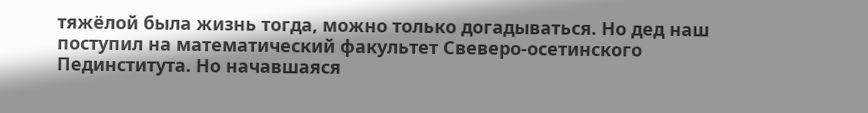тяжёлой была жизнь тогда, можно только догадываться. Но дед наш поступил на математический факультет Свеверо-осетинского Пединститута. Но начавшаяся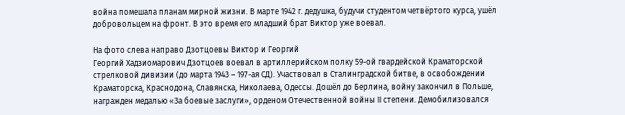война помешала планам мирной жизни. В марте 1942 г. дедушка, будучи студентом четвёртого курса, ушёл добровольцем на фронт. В это время его младший брат Виктор уже воевал.

На фото слева направо Дзотцоевы Виктор и Георгий
Георгий Хадзиомарович Дзотцоев воевал в артиллерийском полку 59-ой гвардейской Краматорской стрелковой дивизии (до марта 1943 – 197-ая СД). Участвовал в Сталинградской битве, в освобождении Краматорска, Краснодона, Славянска, Николаева, Одессы. Дошёл до Берлина, войну закончил в Польше, награжден медалью «За боевые заслуги», орденом Отечественной войны II степени. Демобилизовался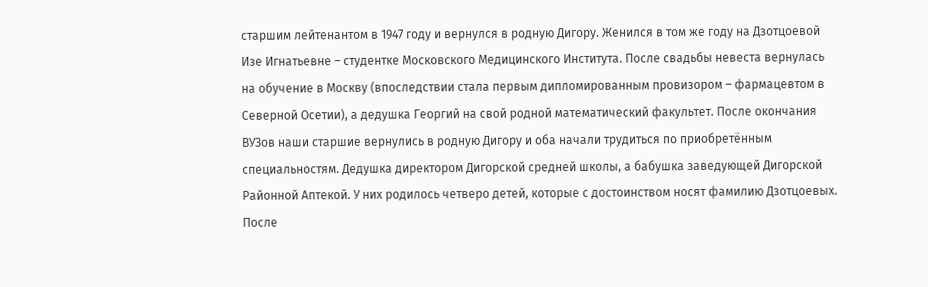старшим лейтенантом в 1947 году и вернулся в родную Дигору. Женился в том же году на Дзотцоевой Изе Игнатьевне – студентке Московского Медицинского Института. После свадьбы невеста вернулась на обучение в Москву (впоследствии стала первым дипломированным провизором – фармацевтом в Северной Осетии), а дедушка Георгий на свой родной математический факультет. После окончания ВУЗов наши старшие вернулись в родную Дигору и оба начали трудиться по приобретённым специальностям. Дедушка директором Дигорской средней школы, а бабушка заведующей Дигорской Районной Аптекой. У них родилось четверо детей, которые с достоинством носят фамилию Дзотцоевых. После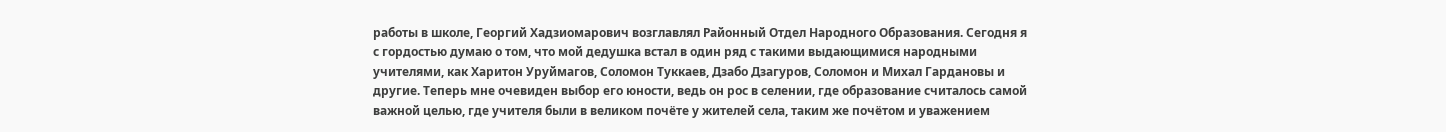работы в школе, Георгий Хадзиомарович возглавлял Районный Отдел Народного Образования. Сегодня я с гордостью думаю о том, что мой дедушка встал в один ряд с такими выдающимися народными учителями, как Харитон Уруймагов, Соломон Туккаев, Дзабо Дзагуров, Соломон и Михал Гардановы и другие. Теперь мне очевиден выбор его юности, ведь он рос в селении, где образование считалось самой важной целью, где учителя были в великом почёте у жителей села, таким же почётом и уважением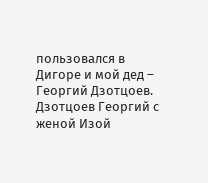пользовался в Дигоре и мой дед – Георгий Дзотцоев.
Дзотцоев Георгий с женой Изой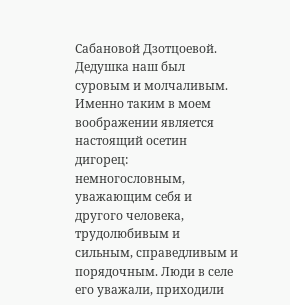Сабановой Дзотцоевой.
Дедушка наш был суровым и молчаливым. Именно таким в моем воображении является настоящий осетин дигорец: немногословным, уважающим себя и другого человека, трудолюбивым и сильным, справедливым и порядочным. Люди в селе его уважали, приходили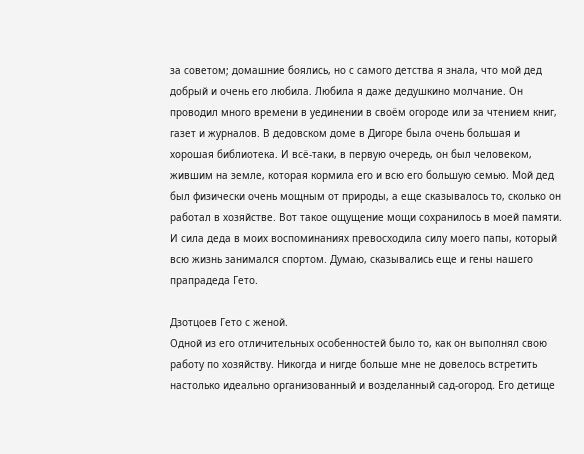за советом; домашние боялись, но с самого детства я знала, что мой дед добрый и очень его любила. Любила я даже дедушкино молчание. Он проводил много времени в уединении в своём огороде или за чтением книг, газет и журналов. В дедовском доме в Дигоре была очень большая и хорошая библиотека. И всё-таки, в первую очередь, он был человеком, жившим на земле, которая кормила его и всю его большую семью. Мой дед был физически очень мощным от природы, а еще сказывалось то, сколько он работал в хозяйстве. Вот такое ощущение мощи сохранилось в моей памяти. И сила деда в моих воспоминаниях превосходила силу моего папы, который всю жизнь занимался спортом. Думаю, сказывались еще и гены нашего прапрадеда Гето.

Дзотцоев Гето с женой.
Одной из его отличительных особенностей было то, как он выполнял свою работу по хозяйству. Никогда и нигде больше мне не довелось встретить настолько идеально организованный и возделанный сад-огород. Его детище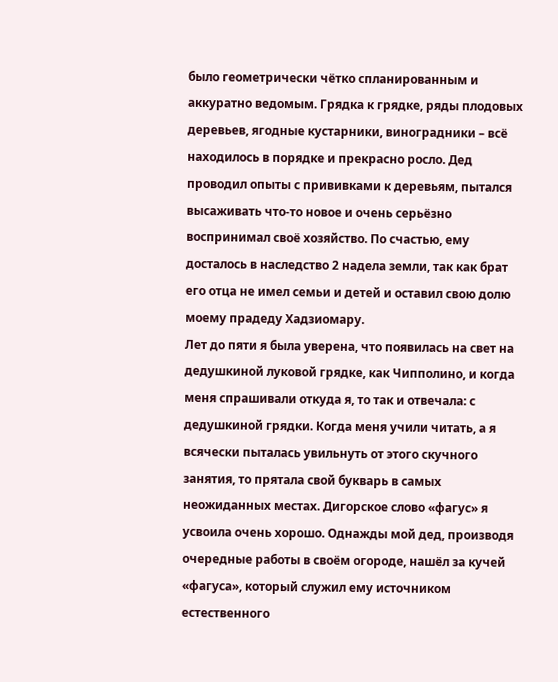было геометрически чётко спланированным и аккуратно ведомым. Грядка к грядке, ряды плодовых деревьев, ягодные кустарники, виноградники – всё находилось в порядке и прекрасно росло. Дед проводил опыты с прививками к деревьям, пытался высаживать что-то новое и очень серьёзно воспринимал своё хозяйство. По счастью, ему досталось в наследство 2 надела земли, так как брат его отца не имел семьи и детей и оставил свою долю моему прадеду Хадзиомару.
Лет до пяти я была уверена, что появилась на свет на дедушкиной луковой грядке, как Чипполино, и когда меня спрашивали откуда я, то так и отвечала: с дедушкиной грядки. Когда меня учили читать, а я всячески пыталась увильнуть от этого скучного занятия, то прятала свой букварь в самых неожиданных местах. Дигорское слово «фагус» я усвоила очень хорошо. Однажды мой дед, производя очередные работы в своём огороде, нашёл за кучей «фагуса», который служил ему источником естественного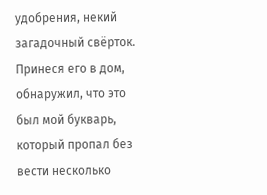удобрения, некий загадочный свёрток. Принеся его в дом, обнаружил, что это был мой букварь, который пропал без вести несколько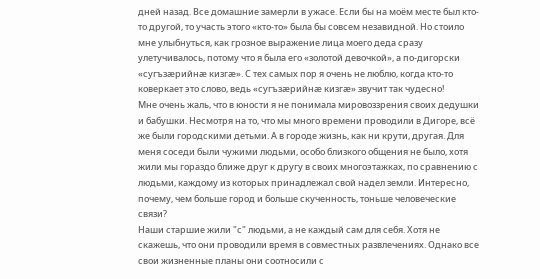дней назад. Все домашние замерли в ужасе. Если бы на моём месте был кто-то другой, то участь этого «кто-то» была бы совсем незавидной. Но стоило мне улыбнуться, как грозное выражение лица моего деда сразу улетучивалось, потому что я была его «золотой девочкой», а по-дигорски «сугъзæрийнæ кизгæ». С тех самых пор я очень не люблю, когда кто-то коверкает это слово, ведь «сугъзæрийнæ кизгæ» звучит так чудесно!
Мне очень жаль, что в юности я не понимала мировоззрения своих дедушки и бабушки. Несмотря на то, что мы много времени проводили в Дигоре, всё же были городскими детьми. А в городе жизнь, как ни крути, другая. Для меня соседи были чужими людьми, особо близкого общения не было, хотя жили мы гораздо ближе друг к другу в своих многоэтажках, по сравнению с людьми, каждому из которых принадлежал свой надел земли. Интересно, почему, чем больше город и больше скученность, тоньше человеческие связи?
Наши старшие жили "с" людьми, а не каждый сам для себя. Хотя не скажешь, что они проводили время в совместных развлечениях. Однако все свои жизненные планы они соотносили с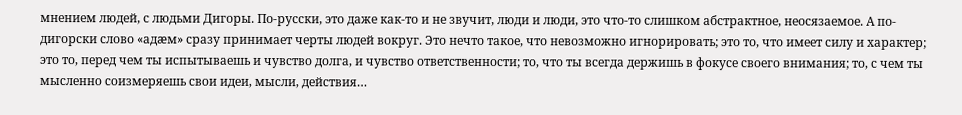мнением людей, с людьми Дигоры. По-русски, это даже как-то и не звучит, люди и люди, это что-то слишком абстрактное, неосязаемое. А по-дигорски слово «адæм» сразу принимает черты людей вокруг. Это нечто такое, что невозможно игнорировать; это то, что имеет силу и характер; это то, перед чем ты испытываешь и чувство долга, и чувство ответственности; то, что ты всегда держишь в фокусе своего внимания; то, с чем ты мысленно соизмеряешь свои идеи, мысли, действия…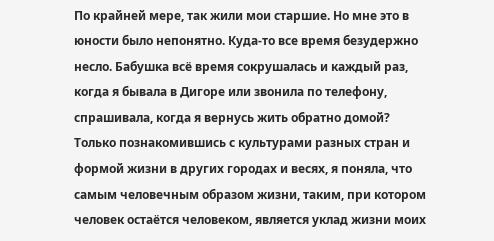По крайней мере, так жили мои старшие. Но мне это в юности было непонятно. Куда-то все время безудержно несло. Бабушка всё время сокрушалась и каждый раз, когда я бывала в Дигоре или звонила по телефону, спрашивала, когда я вернусь жить обратно домой? Только познакомившись с культурами разных стран и формой жизни в других городах и весях, я поняла, что самым человечным образом жизни, таким, при котором человек остаётся человеком, является уклад жизни моих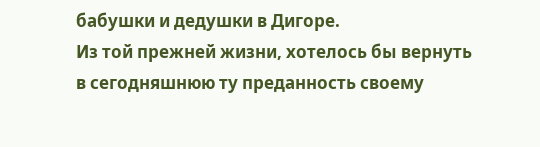бабушки и дедушки в Дигоре.
Из той прежней жизни, хотелось бы вернуть в сегодняшнюю ту преданность своему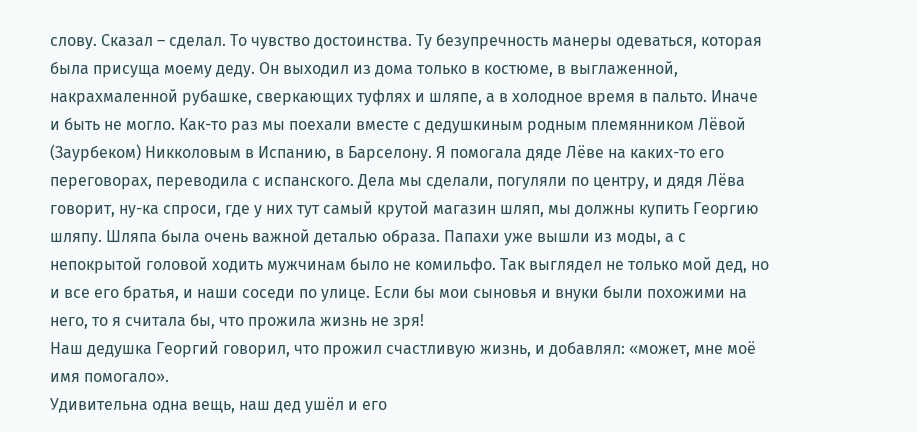слову. Сказал – сделал. То чувство достоинства. Ту безупречность манеры одеваться, которая была присуща моему деду. Он выходил из дома только в костюме, в выглаженной, накрахмаленной рубашке, сверкающих туфлях и шляпе, а в холодное время в пальто. Иначе и быть не могло. Как-то раз мы поехали вместе с дедушкиным родным племянником Лёвой (Заурбеком) Никколовым в Испанию, в Барселону. Я помогала дяде Лёве на каких-то его переговорах, переводила с испанского. Дела мы сделали, погуляли по центру, и дядя Лёва говорит, ну-ка спроси, где у них тут самый крутой магазин шляп, мы должны купить Георгию шляпу. Шляпа была очень важной деталью образа. Папахи уже вышли из моды, а с непокрытой головой ходить мужчинам было не комильфо. Так выглядел не только мой дед, но и все его братья, и наши соседи по улице. Если бы мои сыновья и внуки были похожими на него, то я считала бы, что прожила жизнь не зря!
Наш дедушка Георгий говорил, что прожил счастливую жизнь, и добавлял: «может, мне моё имя помогало».
Удивительна одна вещь, наш дед ушёл и его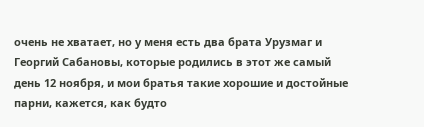очень не хватает, но у меня есть два брата Урузмаг и Георгий Сабановы, которые родились в этот же самый день 12 ноября, и мои братья такие хорошие и достойные парни, кажется, как будто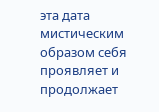эта дата мистическим образом себя проявляет и продолжает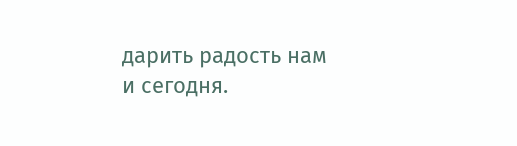дарить радость нам и сегодня.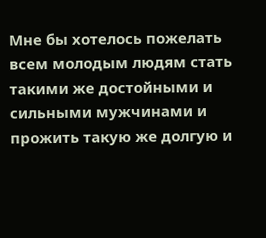Мне бы хотелось пожелать всем молодым людям стать такими же достойными и сильными мужчинами и прожить такую же долгую и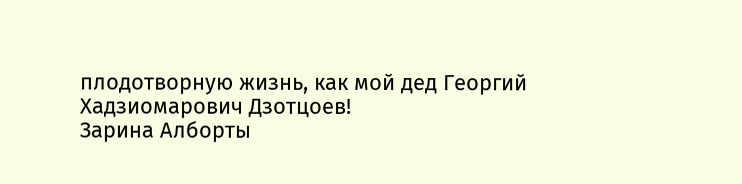плодотворную жизнь, как мой дед Георгий Хадзиомарович Дзотцоев!
Зарина Алборты